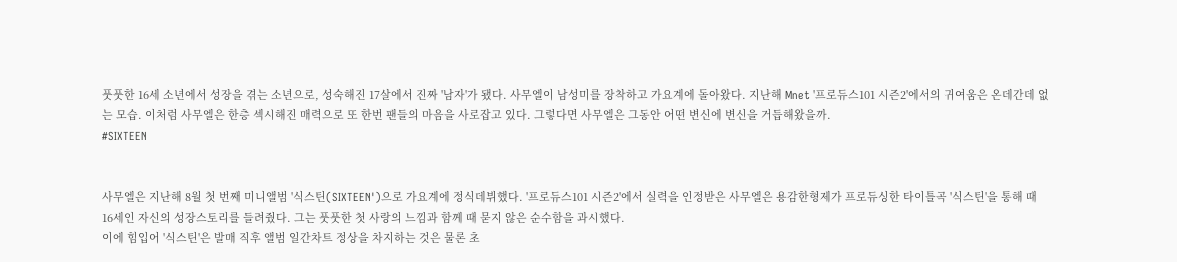풋풋한 16세 소년에서 성장을 겪는 소년으로, 성숙해진 17살에서 진짜 '남자'가 됐다. 사무엘이 남성미를 장착하고 가요계에 돌아왔다. 지난해 Mnet '프로듀스101 시즌2'에서의 귀여움은 온데간데 없는 모습. 이처럼 사무엘은 한층 섹시해진 매력으로 또 한번 팬들의 마음을 사로잡고 있다. 그렇다면 사무엘은 그동안 어떤 변신에 변신을 거듭해왔을까.
#SIXTEEN


사무엘은 지난해 8월 첫 번째 미니앨범 '식스틴(SIXTEEN')으로 가요계에 정식데뷔했다. '프로듀스101 시즌2'에서 실력을 인정받은 사무엘은 용감한형제가 프로듀싱한 타이틀곡 '식스틴'을 통해 때 16세인 자신의 성장스토리를 들려줬다. 그는 풋풋한 첫 사랑의 느낌과 함께 때 묻지 않은 순수함을 과시했다.
이에 힘입어 '식스틴'은 발매 직후 앨범 일간차트 정상을 차지하는 것은 물론 초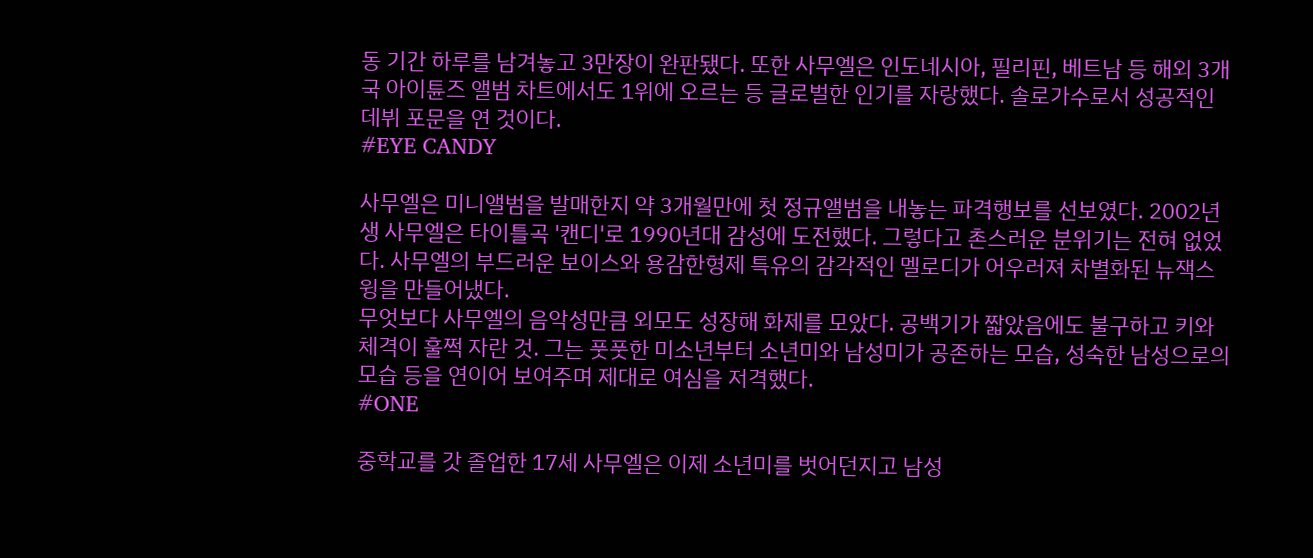동 기간 하루를 남겨놓고 3만장이 완판됐다. 또한 사무엘은 인도네시아, 필리핀, 베트남 등 해외 3개국 아이튠즈 앨범 차트에서도 1위에 오르는 등 글로벌한 인기를 자랑했다. 솔로가수로서 성공적인 데뷔 포문을 연 것이다.
#EYE CANDY

사무엘은 미니앨범을 발매한지 약 3개월만에 첫 정규앨범을 내놓는 파격행보를 선보였다. 2002년생 사무엘은 타이틀곡 '캔디'로 1990년대 감성에 도전했다. 그렇다고 촌스러운 분위기는 전혀 없었다. 사무엘의 부드러운 보이스와 용감한형제 특유의 감각적인 멜로디가 어우러져 차별화된 뉴잭스윙을 만들어냈다.
무엇보다 사무엘의 음악성만큼 외모도 성장해 화제를 모았다. 공백기가 짧았음에도 불구하고 키와 체격이 훌쩍 자란 것. 그는 풋풋한 미소년부터 소년미와 남성미가 공존하는 모습, 성숙한 남성으로의 모습 등을 연이어 보여주며 제대로 여심을 저격했다.
#ONE

중학교를 갓 졸업한 17세 사무엘은 이제 소년미를 벗어던지고 남성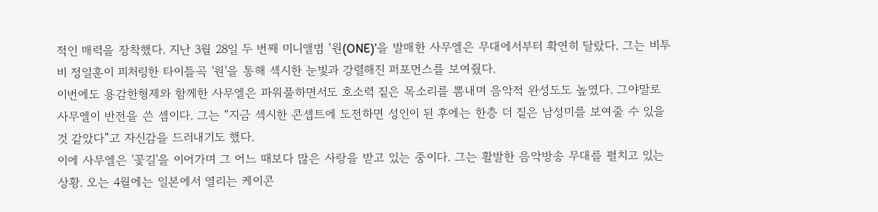적인 매력을 장착했다. 지난 3월 28일 두 번째 미니앨범 ‘원(ONE)’을 발매한 사무엘은 무대에서부터 확연히 달랐다. 그는 비투비 정일훈이 피처링한 타이틀곡 '원'을 통해 섹시한 눈빛과 강렬해진 퍼포먼스를 보여줬다.
이번에도 용감한형제와 함께한 사무엘은 파워풀하면서도 호소력 짙은 목소리를 뽐내며 음악적 완성도도 높였다. 그야말로 사무엘이 반전을 쓴 셈이다. 그는 “지금 섹시한 콘셉트에 도전하면 성인이 된 후에는 한층 더 짙은 남성미를 보여줄 수 있을 것 같았다”고 자신감을 드러내기도 했다.
이에 사무엘은 '꽃길'을 이어가며 그 어느 때보다 많은 사랑을 받고 있는 중이다. 그는 활발한 음악방송 무대를 펼치고 있는 상황. 오는 4월에는 일본에서 열리는 케이콘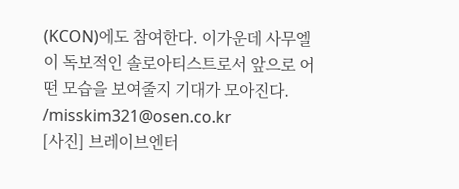(KCON)에도 참여한다. 이가운데 사무엘이 독보적인 솔로아티스트로서 앞으로 어떤 모습을 보여줄지 기대가 모아진다. /misskim321@osen.co.kr
[사진] 브레이브엔터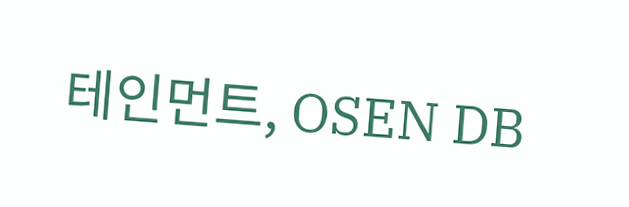테인먼트, OSEN DB